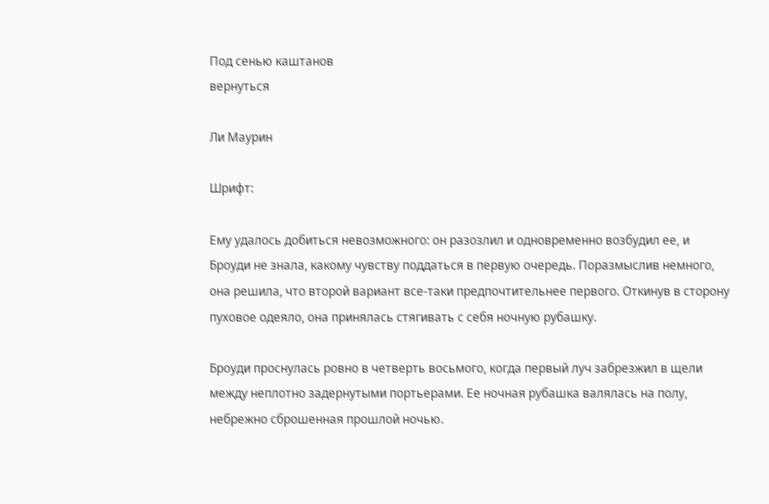Под сенью каштанов
вернуться

Ли Маурин

Шрифт:

Ему удалось добиться невозможного: он разозлил и одновременно возбудил ее, и Броуди не знала, какому чувству поддаться в первую очередь. Поразмыслив немного, она решила, что второй вариант все-таки предпочтительнее первого. Откинув в сторону пуховое одеяло, она принялась стягивать с себя ночную рубашку.

Броуди проснулась ровно в четверть восьмого, когда первый луч забрезжил в щели между неплотно задернутыми портьерами. Ее ночная рубашка валялась на полу, небрежно сброшенная прошлой ночью.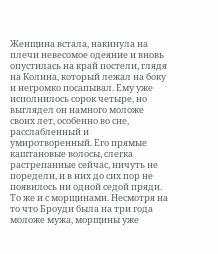Женщина встала, накинула на плечи невесомое одеяние и вновь опустилась на край постели, глядя на Колина, который лежал на боку и негромко посапывал. Ему уже исполнилось сорок четыре, но выглядел он намного моложе своих лет, особенно во сне, расслабленный и умиротворенный. Его прямые каштановые волосы, слегка растрепанные сейчас, ничуть не поредели, и в них до сих пор не появилось ни одной седой пряди. То же и с морщинами. Несмотря на то что Броуди была на три года моложе мужа, морщины уже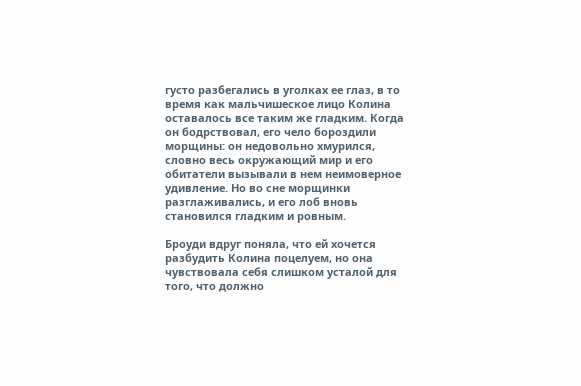густо разбегались в уголках ее глаз, в то время как мальчишеское лицо Колина оставалось все таким же гладким. Когда он бодрствовал, его чело бороздили морщины: он недовольно хмурился, словно весь окружающий мир и его обитатели вызывали в нем неимоверное удивление. Но во сне морщинки разглаживались, и его лоб вновь становился гладким и ровным.

Броуди вдруг поняла, что ей хочется разбудить Колина поцелуем, но она чувствовала себя слишком усталой для того, что должно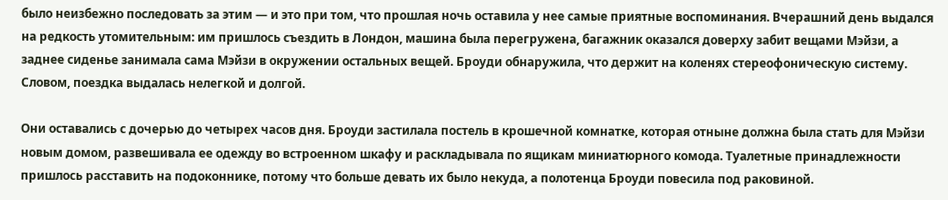было неизбежно последовать за этим — и это при том, что прошлая ночь оставила у нее самые приятные воспоминания. Вчерашний день выдался на редкость утомительным: им пришлось съездить в Лондон, машина была перегружена, багажник оказался доверху забит вещами Мэйзи, а заднее сиденье занимала сама Мэйзи в окружении остальных вещей. Броуди обнаружила, что держит на коленях стереофоническую систему. Словом, поездка выдалась нелегкой и долгой.

Они оставались с дочерью до четырех часов дня. Броуди застилала постель в крошечной комнатке, которая отныне должна была стать для Мэйзи новым домом, развешивала ее одежду во встроенном шкафу и раскладывала по ящикам миниатюрного комода. Туалетные принадлежности пришлось расставить на подоконнике, потому что больше девать их было некуда, а полотенца Броуди повесила под раковиной.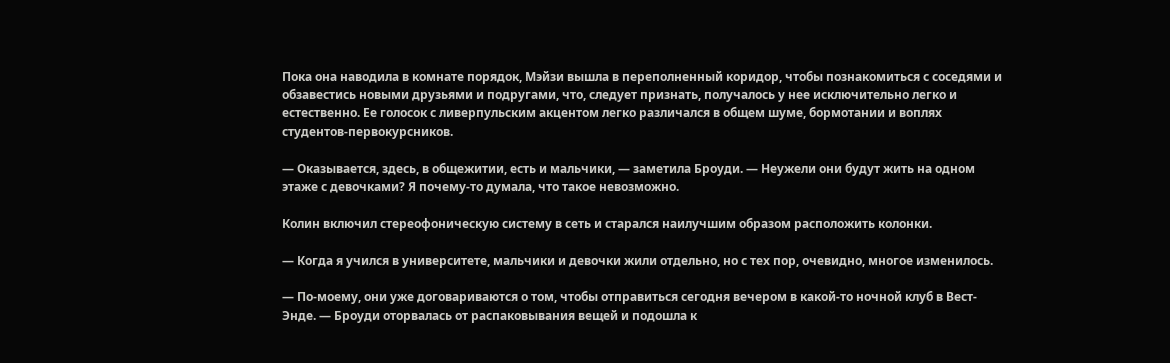Пока она наводила в комнате порядок, Мэйзи вышла в переполненный коридор, чтобы познакомиться с соседями и обзавестись новыми друзьями и подругами, что, следует признать, получалось у нее исключительно легко и естественно. Ее голосок с ливерпульским акцентом легко различался в общем шуме, бормотании и воплях студентов-первокурсников.

— Оказывается, здесь, в общежитии, есть и мальчики, — заметила Броуди. — Неужели они будут жить на одном этаже с девочками? Я почему-то думала, что такое невозможно.

Колин включил стереофоническую систему в сеть и старался наилучшим образом расположить колонки.

— Когда я учился в университете, мальчики и девочки жили отдельно, но с тех пор, очевидно, многое изменилось.

— По-моему, они уже договариваются о том, чтобы отправиться сегодня вечером в какой-то ночной клуб в Вест-Энде. — Броуди оторвалась от распаковывания вещей и подошла к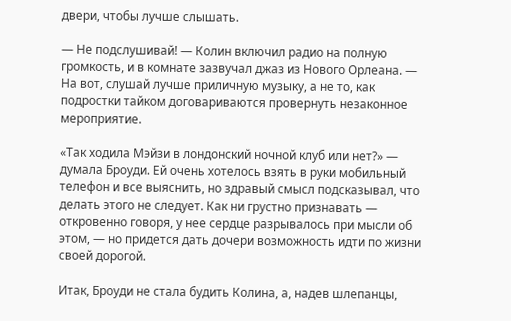двери, чтобы лучше слышать.

— Не подслушивай! — Колин включил радио на полную громкость, и в комнате зазвучал джаз из Нового Орлеана. — На вот, слушай лучше приличную музыку, а не то, как подростки тайком договариваются провернуть незаконное мероприятие.

«Так ходила Мэйзи в лондонский ночной клуб или нет?» — думала Броуди. Ей очень хотелось взять в руки мобильный телефон и все выяснить, но здравый смысл подсказывал, что делать этого не следует. Как ни грустно признавать — откровенно говоря, у нее сердце разрывалось при мысли об этом, — но придется дать дочери возможность идти по жизни своей дорогой.

Итак, Броуди не стала будить Колина, а, надев шлепанцы,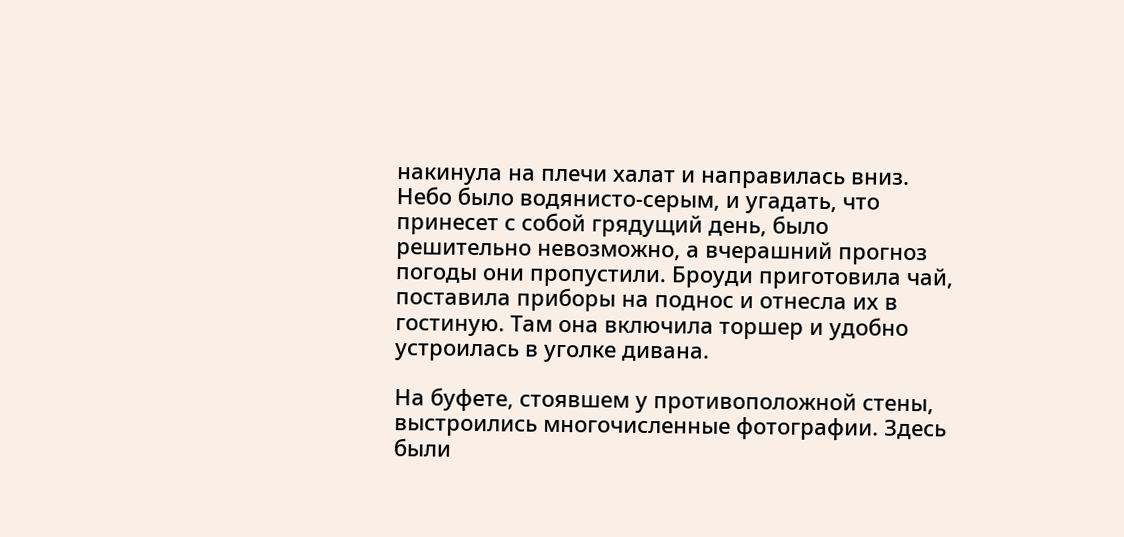накинула на плечи халат и направилась вниз. Небо было водянисто-серым, и угадать, что принесет с собой грядущий день, было решительно невозможно, а вчерашний прогноз погоды они пропустили. Броуди приготовила чай, поставила приборы на поднос и отнесла их в гостиную. Там она включила торшер и удобно устроилась в уголке дивана.

На буфете, стоявшем у противоположной стены, выстроились многочисленные фотографии. Здесь были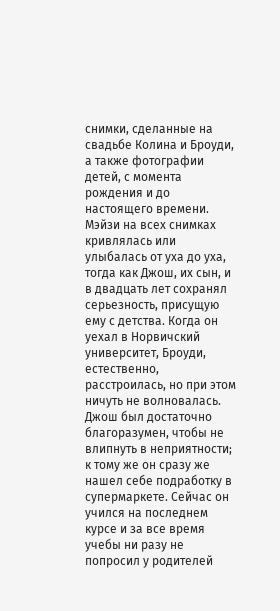снимки, сделанные на свадьбе Колина и Броуди, а также фотографии детей, с момента рождения и до настоящего времени. Мэйзи на всех снимках кривлялась или улыбалась от уха до уха, тогда как Джош, их сын, и в двадцать лет сохранял серьезность, присущую ему с детства. Когда он уехал в Норвичский университет, Броуди, естественно, расстроилась, но при этом ничуть не волновалась. Джош был достаточно благоразумен, чтобы не влипнуть в неприятности; к тому же он сразу же нашел себе подработку в супермаркете. Сейчас он учился на последнем курсе и за все время учебы ни разу не попросил у родителей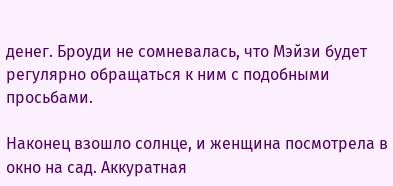денег. Броуди не сомневалась, что Мэйзи будет регулярно обращаться к ним с подобными просьбами.

Наконец взошло солнце, и женщина посмотрела в окно на сад. Аккуратная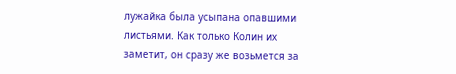лужайка была усыпана опавшими листьями. Как только Колин их заметит, он сразу же возьмется за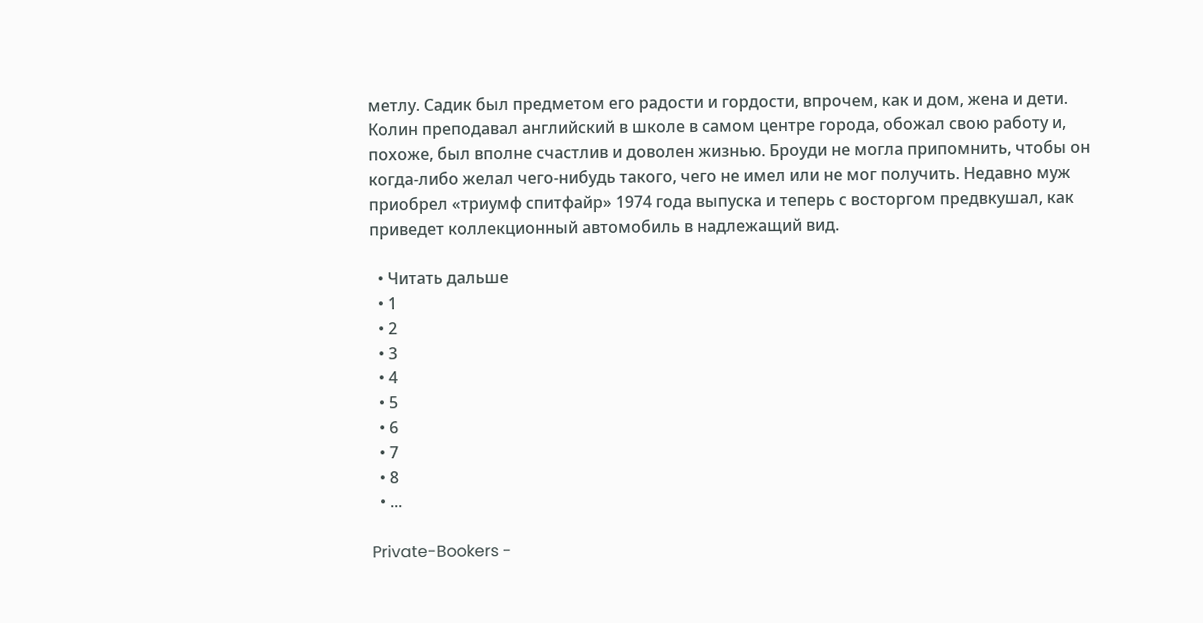метлу. Садик был предметом его радости и гордости, впрочем, как и дом, жена и дети. Колин преподавал английский в школе в самом центре города, обожал свою работу и, похоже, был вполне счастлив и доволен жизнью. Броуди не могла припомнить, чтобы он когда-либо желал чего-нибудь такого, чего не имел или не мог получить. Недавно муж приобрел «триумф спитфайр» 1974 года выпуска и теперь с восторгом предвкушал, как приведет коллекционный автомобиль в надлежащий вид.

  • Читать дальше
  • 1
  • 2
  • 3
  • 4
  • 5
  • 6
  • 7
  • 8
  • ...

Private-Bookers -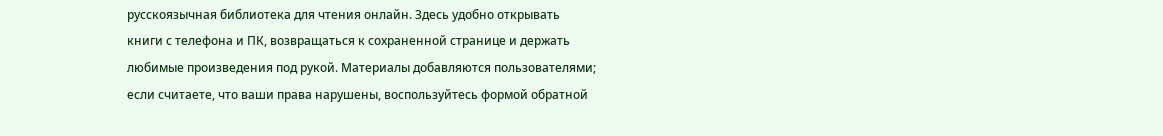русскоязычная библиотека для чтения онлайн. Здесь удобно открывать книги с телефона и ПК, возвращаться к сохраненной странице и держать любимые произведения под рукой. Материалы добавляются пользователями; если считаете, что ваши права нарушены, воспользуйтесь формой обратной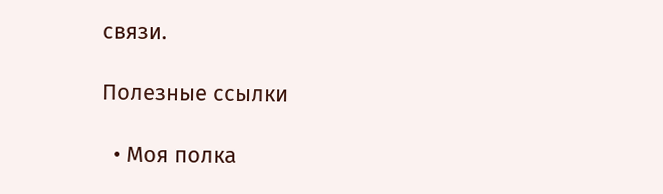связи.

Полезные ссылки

  • Моя полка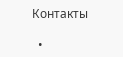Контакты

  •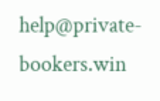help@private-bookers.win